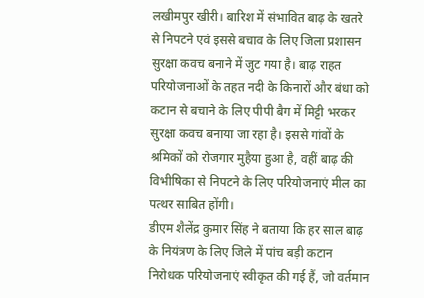लखीमपुर खीरी। बारिश में संभावित बाढ़ के खतरे से निपटने एवं इससे बचाव के लिए जिला प्रशासन सुरक्षा कवच बनाने में जुट गया है। बाढ़ राहत परियोजनाओं के तहत नदी के किनारों और बंधा को कटान से बचाने के लिए पीपी बैग में मिट्टी भरकर सुरक्षा कवच बनाया जा रहा है। इससे गांवों के श्रमिकों को रोजगार मुहैया हुआ है, वहीं बाढ़ की विभीषिका से निपटने के लिए परियोजनाएं मील का पत्थर साबित होंगी।
डीएम शैलेंद्र कुमार सिंह ने बताया कि हर साल बाढ़ के नियंत्रण के लिए जिले में पांच बड़ी कटान निरोधक परियोजनाएं स्वीकृत की गई हैं, जो वर्तमान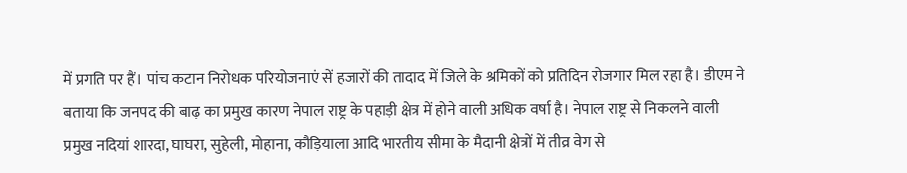में प्रगति पर हैं। पांच कटान निरोधक परियोजनाएं सें हजारों की तादाद में जिले के श्रमिकों को प्रतिदिन रोजगार मिल रहा है। डीएम ने बताया कि जनपद की बाढ़ का प्रमुख कारण नेपाल राष्ट्र के पहाड़ी क्षेत्र में होने वाली अधिक वर्षा है। नेपाल राष्ट्र से निकलने वाली प्रमुख नदियां शारदा, घाघरा, सुहेली, मोहाना, कौड़ियाला आदि भारतीय सीमा के मैदानी क्षेत्रों में तीव्र वेग से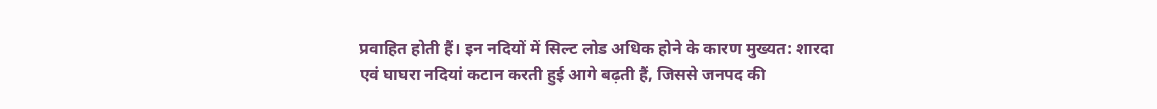प्रवाहित होती हैं। इन नदियों में सिल्ट लोड अधिक होने के कारण मुख्यत: शारदा एवं घाघरा नदियां कटान करती हुई आगे बढ़ती हैं, जिससे जनपद की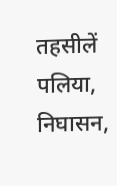तहसीलें पलिया, निघासन,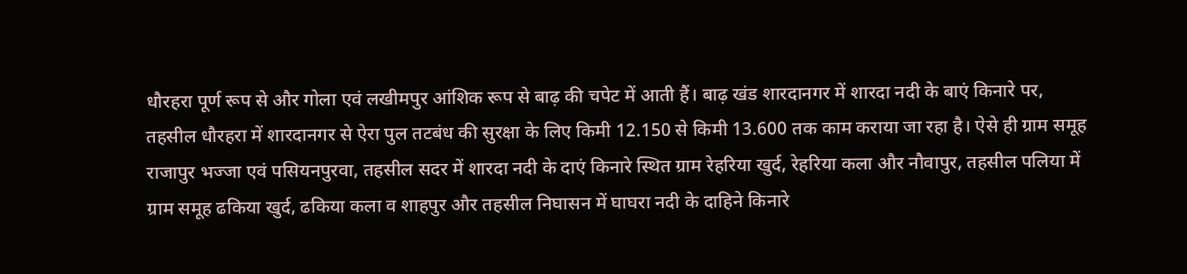धौरहरा पूर्ण रूप से और गोला एवं लखीमपुर आंशिक रूप से बाढ़ की चपेट में आती हैं। बाढ़ खंड शारदानगर में शारदा नदी के बाएं किनारे पर, तहसील धौरहरा में शारदानगर से ऐरा पुल तटबंध की सुरक्षा के लिए किमी 12.150 से किमी 13.600 तक काम कराया जा रहा है। ऐसे ही ग्राम समूह राजापुर भज्जा एवं पसियनपुरवा, तहसील सदर में शारदा नदी के दाएं किनारे स्थित ग्राम रेहरिया खुर्द, रेहरिया कला और नौवापुर, तहसील पलिया में ग्राम समूह ढकिया खुर्द, ढकिया कला व शाहपुर और तहसील निघासन में घाघरा नदी के दाहिने किनारे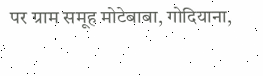पर ग्राम समूह मोटेबाबा, गोदियाना,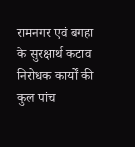रामनगर एवं बगहा के सुरक्षार्थ कटाव निरोधक कार्यों की कुल पांच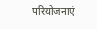परियोजनाएं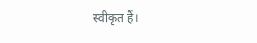स्वीकृत हैं।